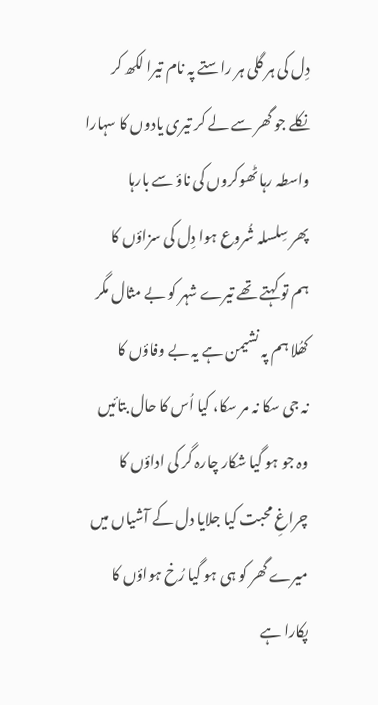دِل کی ہر گلی ہر راستے پہ نام تیرا لکھ کر
نکلے جو گھر سے لے کر تیری یادوں کا سہارا
واسطہ رہا ٹھوکروں کی ناؤ سے بارہا
پھر سِلسلہ شُروع ہوا دِل کی سزاؤں کا
ہم تو کہتے تھے تیرے شہر کو بے مثال مگر
کھُلا ہم پہ نشیمن ہے یہ بے وفاؤں کا
نہ جی سکا نہ مر سکا، کیا اُس کا حال بتائیں
وہ جو ہو گیا شکار چارہ گر کی اداؤں کا
چراغِ محبت کیا جلایا دل کے آشیاں میں
میرے گھر کو ہی ہو گیا رُخ ہواؤں کا
پکارا ہے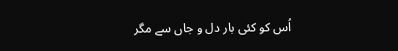اُس کو کئی بار دل و جاں سے مگر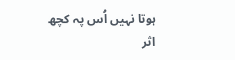ہوتا نہیں اُس پہ کچھ اثر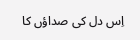اِس دل کی صداؤں کا